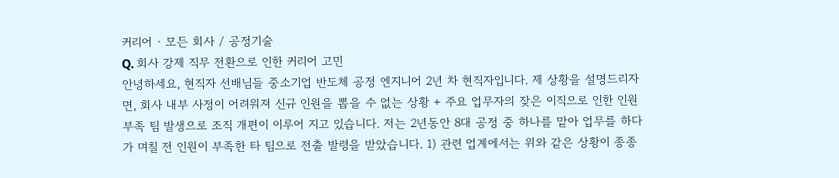커리어 · 모든 회사 / 공정기술
Q. 회사 강제 직무 전환으로 인한 커리어 고민
안녕하세요, 현직자 선배님들 중소기업 반도체 공정 엔지니어 2년 차 현직자입니다. 제 상황을 설명드리자면, 회사 내부 사정이 어려워져 신규 인원을 뽑을 수 없는 상황 + 주요 업무자의 잦은 이직으로 인한 인원 부족 팀 발생으로 조직 개편이 이루어 지고 있습니다. 저는 2년동안 8대 공정 중 하나를 맡아 업무를 하다가 며칠 전 인원이 부족한 타 팀으로 전출 발령을 받았습니다. 1) 관련 업계에서는 위와 같은 상황이 종종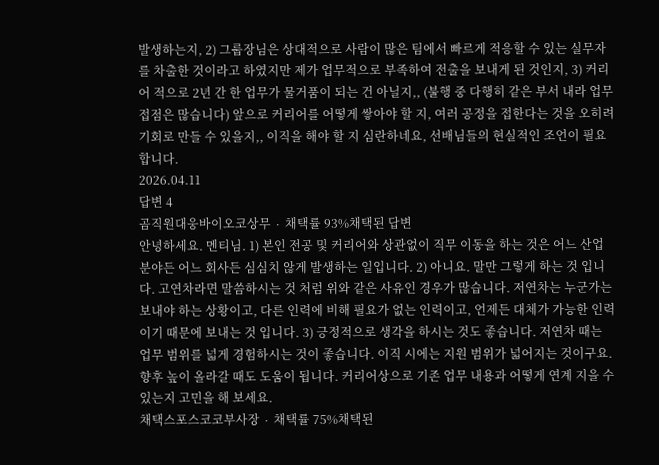발생하는지, 2) 그룹장님은 상대적으로 사람이 많은 팀에서 빠르게 적응할 수 있는 실무자를 차출한 것이라고 하였지만 제가 업무적으로 부족하여 전출을 보내게 된 것인지, 3) 커리어 적으로 2년 간 한 업무가 물거품이 되는 건 아닐지,, (불행 중 다행히 같은 부서 내라 업무 접점은 많습니다) 앞으로 커리어를 어떻게 쌓아야 할 지, 여러 공정을 접한다는 것을 오히려 기회로 만들 수 있을지,, 이직을 해야 할 지 심란하네요, 선배님들의 현실적인 조언이 필요합니다.
2026.04.11
답변 4
곰직원대웅바이오코상무 ∙ 채택률 93%채택된 답변
안녕하세요. 멘티님. 1) 본인 전공 및 커리어와 상관없이 직무 이동을 하는 것은 어느 산업 분야든 어느 회사든 심심치 않게 발생하는 일입니다. 2) 아니요. 말만 그렇게 하는 것 입니다. 고연차라면 말씀하시는 것 처럼 위와 같은 사유인 경우가 많습니다. 저연차는 누군가는 보내야 하는 상황이고, 다른 인력에 비해 필요가 없는 인력이고, 언제든 대체가 가능한 인력이기 때문에 보내는 것 입니다. 3) 긍정적으로 생각을 하시는 것도 좋습니다. 저연차 때는 업무 범위를 넓게 경험하시는 것이 좋습니다. 이직 시에는 지원 범위가 넓어지는 것이구요. 향후 높이 올라갈 때도 도움이 됩니다. 커리어상으로 기존 업무 내용과 어떻게 연계 지을 수 있는지 고민을 해 보세요.
채택스포스코코부사장 ∙ 채택률 75%채택된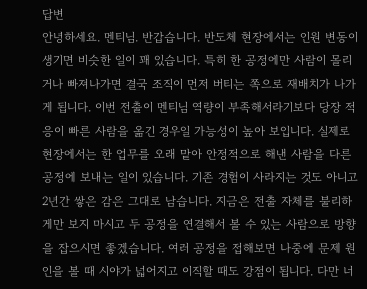답변
안녕하세요. 멘티님. 반갑습니다. 반도체 현장에서는 인원 변동이 생기면 비슷한 일이 꽤 있습니다. 특히 한 공정에만 사람이 몰리거나 빠져나가면 결국 조직이 먼저 버티는 쪽으로 재배치가 나가게 됩니다. 이번 전출이 멘티님 역량이 부족해서라기보다 당장 적응이 빠른 사람을 옮긴 경우일 가능성이 높아 보입니다. 실제로 현장에서는 한 업무를 오래 맡아 안정적으로 해낸 사람을 다른 공정에 보내는 일이 있습니다. 기존 경험이 사라지는 것도 아니고 2년간 쌓은 감은 그대로 남습니다. 지금은 전출 자체를 불리하게만 보지 마시고 두 공정을 연결해서 볼 수 있는 사람으로 방향을 잡으시면 좋겠습니다. 여러 공정을 접해보면 나중에 문제 원인을 볼 때 시야가 넓어지고 이직할 때도 강점이 됩니다. 다만 너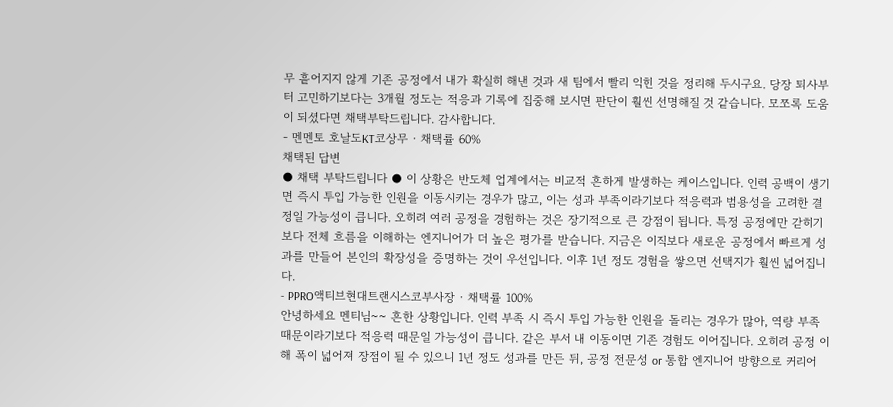무 흩어지지 않게 기존 공정에서 내가 확실히 해낸 것과 새 팀에서 빨리 익힌 것을 정리해 두시구요. 당장 퇴사부터 고민하기보다는 3개월 정도는 적응과 기록에 집중해 보시면 판단이 훨씬 선명해질 것 같습니다. 모쪼록 도움이 되셨다면 채택부탁드립니다. 감사합니다.
- 멘멘토 호날도KT코상무 ∙ 채택률 60%
채택된 답변
● 채택 부탁드립니다 ● 이 상황은 반도체 업계에서는 비교적 흔하게 발생하는 케이스입니다. 인력 공백이 생기면 즉시 투입 가능한 인원을 이동시키는 경우가 많고, 이는 성과 부족이라기보다 적응력과 범용성을 고려한 결정일 가능성이 큽니다. 오히려 여러 공정을 경험하는 것은 장기적으로 큰 강점이 됩니다. 특정 공정에만 갇히기보다 전체 흐름을 이해하는 엔지니어가 더 높은 평가를 받습니다. 지금은 이직보다 새로운 공정에서 빠르게 성과를 만들어 본인의 확장성을 증명하는 것이 우선입니다. 이후 1년 정도 경험을 쌓으면 선택지가 훨씬 넓어집니다.
- PPRO액티브현대트랜시스코부사장 ∙ 채택률 100%
안녕하세요 멘티님~~ 흔한 상황입니다. 인력 부족 시 즉시 투입 가능한 인원을 돌리는 경우가 많아, 역량 부족 때문이라기보다 적응력 때문일 가능성이 큽니다. 같은 부서 내 이동이면 기존 경험도 이어집니다. 오히려 공정 이해 폭이 넓어져 장점이 될 수 있으니 1년 정도 성과를 만든 뒤, 공정 전문성 or 통합 엔지니어 방향으로 커리어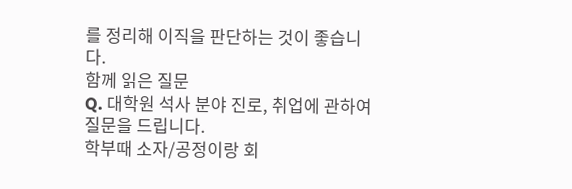를 정리해 이직을 판단하는 것이 좋습니다.
함께 읽은 질문
Q. 대학원 석사 분야 진로, 취업에 관하여 질문을 드립니다.
학부때 소자/공정이랑 회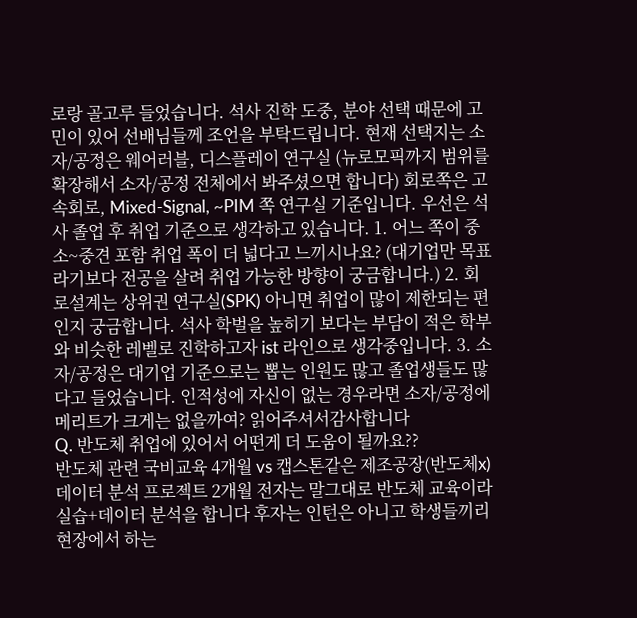로랑 골고루 들었습니다. 석사 진학 도중, 분야 선택 때문에 고민이 있어 선배님들께 조언을 부탁드립니다. 현재 선택지는 소자/공정은 웨어러블, 디스플레이 연구실 (뉴로모픽까지 범위를 확장해서 소자/공정 전체에서 봐주셨으면 합니다) 회로쪽은 고속회로, Mixed-Signal, ~PIM 쪽 연구실 기준입니다. 우선은 석사 졸업 후 취업 기준으로 생각하고 있습니다. 1. 어느 쪽이 중소~중견 포함 취업 폭이 더 넓다고 느끼시나요? (대기업만 목표라기보다 전공을 살려 취업 가능한 방향이 궁금합니다.) 2. 회로설계는 상위권 연구실(SPK) 아니면 취업이 많이 제한되는 편인지 궁금합니다. 석사 학벌을 높히기 보다는 부담이 적은 학부와 비슷한 레벨로 진학하고자 ist 라인으로 생각중입니다. 3. 소자/공정은 대기업 기준으로는 뽑는 인원도 많고 졸업생들도 많다고 들었습니다. 인적성에 자신이 없는 경우라면 소자/공정에 메리트가 크게는 없을까여? 읽어주셔서감사합니다
Q. 반도체 취업에 있어서 어떤게 더 도움이 될까요??
반도체 관련 국비교육 4개월 vs 캡스톤같은 제조공장(반도체x) 데이터 분석 프로젝트 2개월 전자는 말그대로 반도체 교육이라 실습+데이터 분석을 합니다 후자는 인턴은 아니고 학생들끼리 현장에서 하는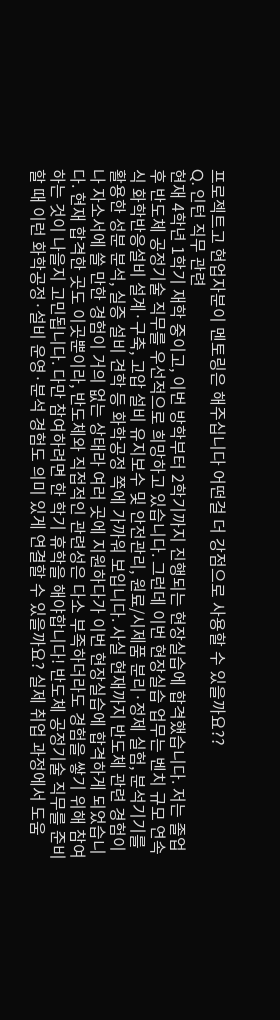프로젝트고 현업자분이 멘토링은 해주십니다 어떤걸 더 강점으로 사용할 수 있을까요??
Q. 인턴 직무 관련
현재 4학년 1학기 재학 중이고, 이번 방학부터 2학기까지 진행되는 현장실습에 합격했습니다. 저는 졸업 후 반도체 공정기술 직무를 우선적으로 희망하고 있습니다. 그런데 이번 현장실습 업무는 벤치 규모 연속식 화학반응설비 설계·구축, 고압 설비 유지보수 및 안전관리, 원료/시제품 분리·정제 실험, 분석기기를 활용한 성분 분석, 실증 설비 견학 등 화학공정 쪽에 가까워 보입니다. 사실 현재까지 반도체 관련 경험이나 자소서에 쓸 만한 경험이 거의 없는 상태라 여러 곳에 지원하다가 이번 현장실습에 합격하게 되었습니다. 현재 합격한 곳도 이곳뿐이라, 반도체와 직접적인 관련성은 다소 부족하더라도 경험을 쌓기 위해 참여하는 것이 나을지 고민됩니다. 다만 참여하려면 한 학기 휴학을 해야합니다! 반도체 공정기술 직무를 준비할 때 이런 화학공정·설비 운영·분석 경험도 의미 있게 연결할 수 있을까요? 실제 취업 과정에서 도움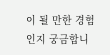이 될 만한 경험인지 궁금합니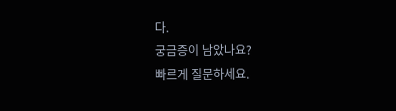다.
궁금증이 남았나요?
빠르게 질문하세요.